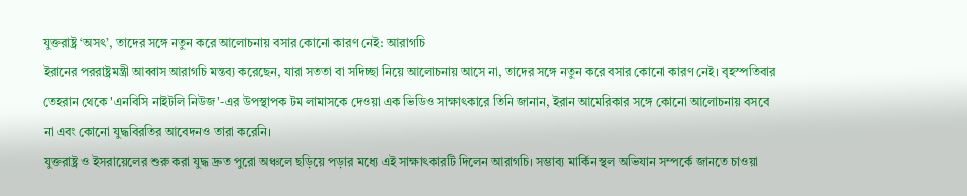যুক্তরাষ্ট্র ‘অসৎ’, তাদের সঙ্গে নতুন করে আলোচনায় বসার কোনো কারণ নেই: আরাগচি
ইরানের পররাষ্ট্রমন্ত্রী আব্বাস আরাগচি মন্তব্য করেছেন, যারা সততা বা সদিচ্ছা নিয়ে আলোচনায় আসে না, তাদের সঙ্গে নতুন করে বসার কোনো কারণ নেই। বৃহস্পতিবার তেহরান থেকে 'এনবিসি নাইটলি নিউজ'-এর উপস্থাপক টম লামাসকে দেওয়া এক ভিডিও সাক্ষাৎকারে তিনি জানান, ইরান আমেরিকার সঙ্গে কোনো আলোচনায় বসবে না এবং কোনো যুদ্ধবিরতির আবেদনও তারা করেনি।
যুক্তরাষ্ট্র ও ইসরায়েলের শুরু করা যুদ্ধ দ্রুত পুরো অঞ্চলে ছড়িয়ে পড়ার মধ্যে এই সাক্ষাৎকারটি দিলেন আরাগচি। সম্ভাব্য মার্কিন স্থল অভিযান সম্পর্কে জানতে চাওয়া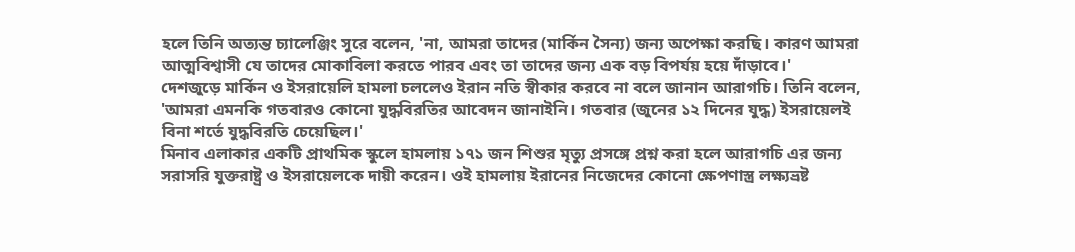হলে তিনি অত্যন্ত চ্যালেঞ্জিং সুরে বলেন, 'না, আমরা তাদের (মার্কিন সৈন্য) জন্য অপেক্ষা করছি। কারণ আমরা আত্মবিশ্বাসী যে তাদের মোকাবিলা করতে পারব এবং তা তাদের জন্য এক বড় বিপর্যয় হয়ে দাঁড়াবে।'
দেশজুড়ে মার্কিন ও ইসরায়েলি হামলা চললেও ইরান নতি স্বীকার করবে না বলে জানান আরাগচি। তিনি বলেন, 'আমরা এমনকি গতবারও কোনো যুদ্ধবিরতির আবেদন জানাইনি। গতবার (জুনের ১২ দিনের যুদ্ধ) ইসরায়েলই বিনা শর্তে যুদ্ধবিরতি চেয়েছিল।'
মিনাব এলাকার একটি প্রাথমিক স্কুলে হামলায় ১৭১ জন শিশুর মৃত্যু প্রসঙ্গে প্রশ্ন করা হলে আরাগচি এর জন্য সরাসরি যুক্তরাষ্ট্র ও ইসরায়েলকে দায়ী করেন। ওই হামলায় ইরানের নিজেদের কোনো ক্ষেপণাস্ত্র লক্ষ্যভ্রষ্ট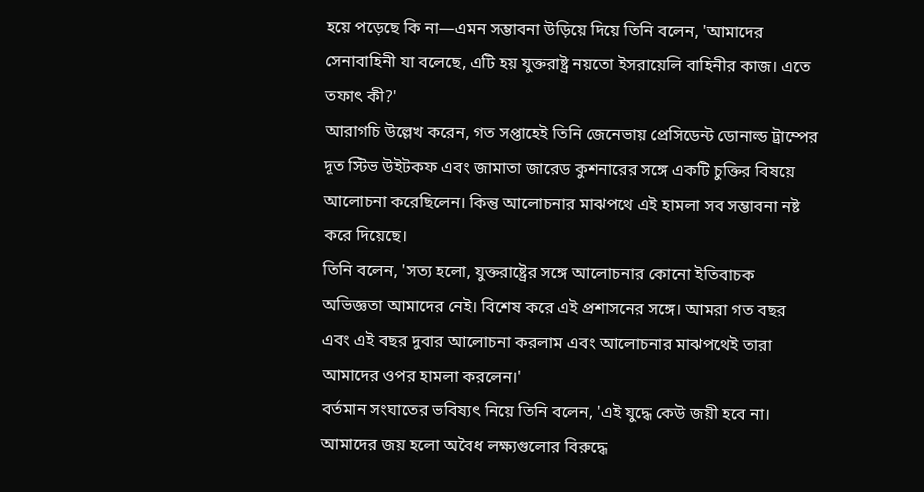হয়ে পড়েছে কি না—এমন সম্ভাবনা উড়িয়ে দিয়ে তিনি বলেন, 'আমাদের সেনাবাহিনী যা বলেছে, এটি হয় যুক্তরাষ্ট্র নয়তো ইসরায়েলি বাহিনীর কাজ। এতে তফাৎ কী?'
আরাগচি উল্লেখ করেন, গত সপ্তাহেই তিনি জেনেভায় প্রেসিডেন্ট ডোনাল্ড ট্রাম্পের দূত স্টিভ উইটকফ এবং জামাতা জারেড কুশনারের সঙ্গে একটি চুক্তির বিষয়ে আলোচনা করেছিলেন। কিন্তু আলোচনার মাঝপথে এই হামলা সব সম্ভাবনা নষ্ট করে দিয়েছে।
তিনি বলেন, 'সত্য হলো, যুক্তরাষ্ট্রের সঙ্গে আলোচনার কোনো ইতিবাচক অভিজ্ঞতা আমাদের নেই। বিশেষ করে এই প্রশাসনের সঙ্গে। আমরা গত বছর এবং এই বছর দুবার আলোচনা করলাম এবং আলোচনার মাঝপথেই তারা আমাদের ওপর হামলা করলেন।'
বর্তমান সংঘাতের ভবিষ্যৎ নিয়ে তিনি বলেন, 'এই যুদ্ধে কেউ জয়ী হবে না। আমাদের জয় হলো অবৈধ লক্ষ্যগুলোর বিরুদ্ধে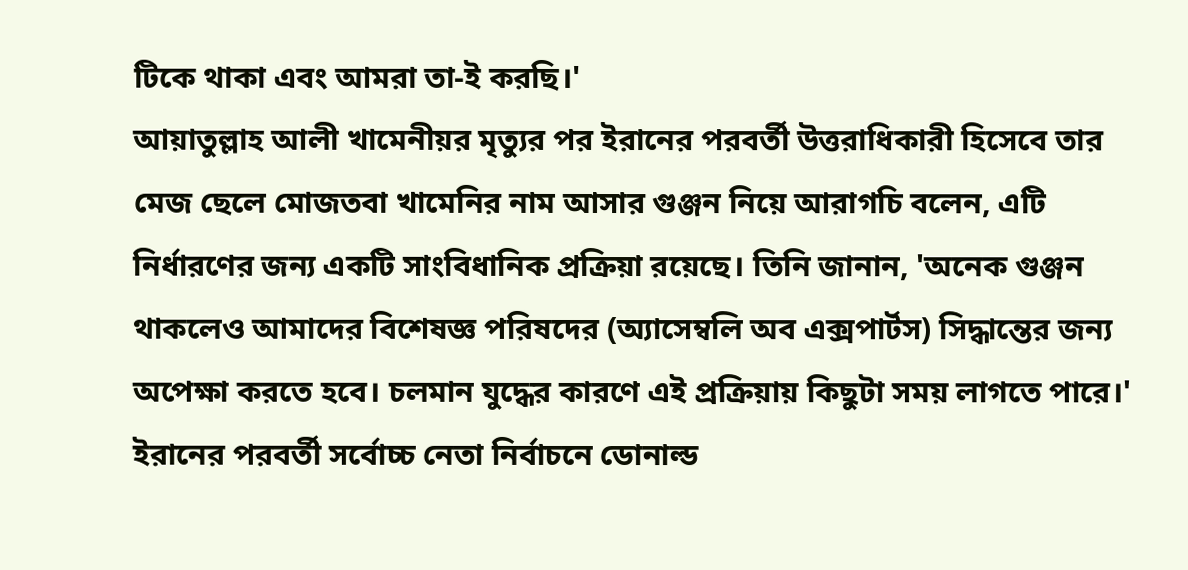টিকে থাকা এবং আমরা তা-ই করছি।'
আয়াতুল্লাহ আলী খামেনীয়র মৃত্যুর পর ইরানের পরবর্তী উত্তরাধিকারী হিসেবে তার মেজ ছেলে মোজতবা খামেনির নাম আসার গুঞ্জন নিয়ে আরাগচি বলেন, এটি নির্ধারণের জন্য একটি সাংবিধানিক প্রক্রিয়া রয়েছে। তিনি জানান, 'অনেক গুঞ্জন থাকলেও আমাদের বিশেষজ্ঞ পরিষদের (অ্যাসেম্বলি অব এক্সপার্টস) সিদ্ধান্তের জন্য অপেক্ষা করতে হবে। চলমান যুদ্ধের কারণে এই প্রক্রিয়ায় কিছুটা সময় লাগতে পারে।'
ইরানের পরবর্তী সর্বোচ্চ নেতা নির্বাচনে ডোনাল্ড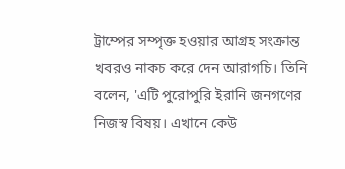ট্রাম্পের সম্পৃক্ত হওয়ার আগ্রহ সংক্রান্ত খবরও নাকচ করে দেন আরাগচি। তিনি বলেন, 'এটি পুরোপুরি ইরানি জনগণের নিজস্ব বিষয়। এখানে কেউ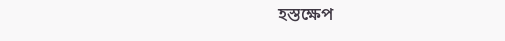হস্তক্ষেপ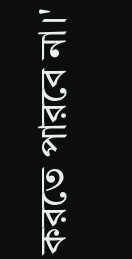করতে পারবে না।'